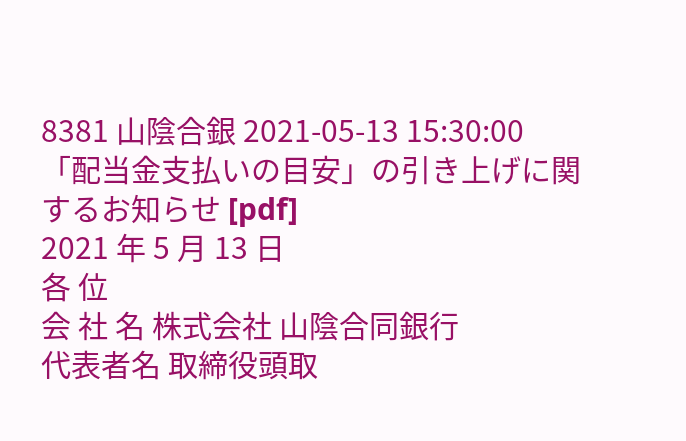8381 山陰合銀 2021-05-13 15:30:00
「配当金支払いの目安」の引き上げに関するお知らせ [pdf]
2021 年 5 月 13 日
各 位
会 社 名 株式会社 山陰合同銀行
代表者名 取締役頭取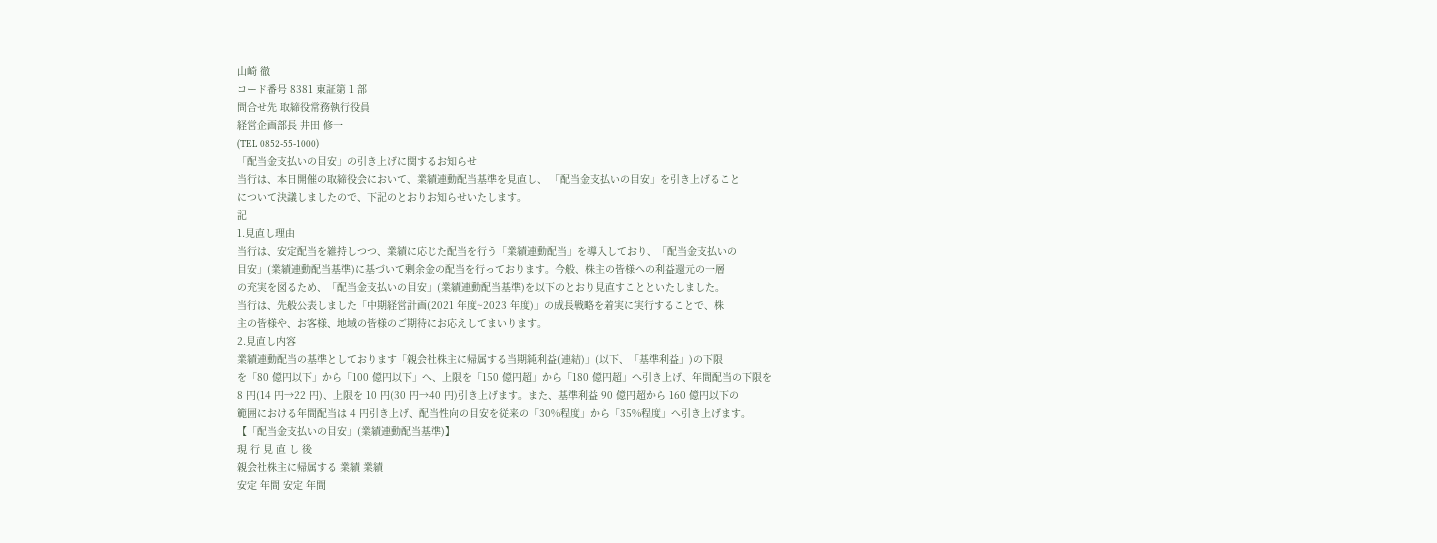山崎 徹
コード番号 8381 東証第 1 部
問合せ先 取締役常務執行役員
経営企画部長 井田 修一
(TEL 0852-55-1000)
「配当金支払いの目安」の引き上げに関するお知らせ
当行は、本日開催の取締役会において、業績連動配当基準を見直し、 「配当金支払いの目安」を引き上げること
について決議しましたので、下記のとおりお知らせいたします。
記
1.見直し理由
当行は、安定配当を維持しつつ、業績に応じた配当を行う「業績連動配当」を導入しており、「配当金支払いの
目安」(業績連動配当基準)に基づいて剰余金の配当を行っております。今般、株主の皆様への利益還元の一層
の充実を図るため、「配当金支払いの目安」(業績連動配当基準)を以下のとおり見直すことといたしました。
当行は、先般公表しました「中期経営計画(2021 年度~2023 年度)」の成長戦略を着実に実行することで、株
主の皆様や、お客様、地域の皆様のご期待にお応えしてまいります。
2.見直し内容
業績連動配当の基準としております「親会社株主に帰属する当期純利益(連結)」(以下、「基準利益」)の下限
を「80 億円以下」から「100 億円以下」へ、上限を「150 億円超」から「180 億円超」へ引き上げ、年間配当の下限を
8 円(14 円→22 円)、上限を 10 円(30 円→40 円)引き上げます。また、基準利益 90 億円超から 160 億円以下の
範囲における年間配当は 4 円引き上げ、配当性向の目安を従来の「30%程度」から「35%程度」へ引き上げます。
【「配当金支払いの目安」(業績連動配当基準)】
現 行 見 直 し 後
親会社株主に帰属する 業績 業績
安定 年間 安定 年間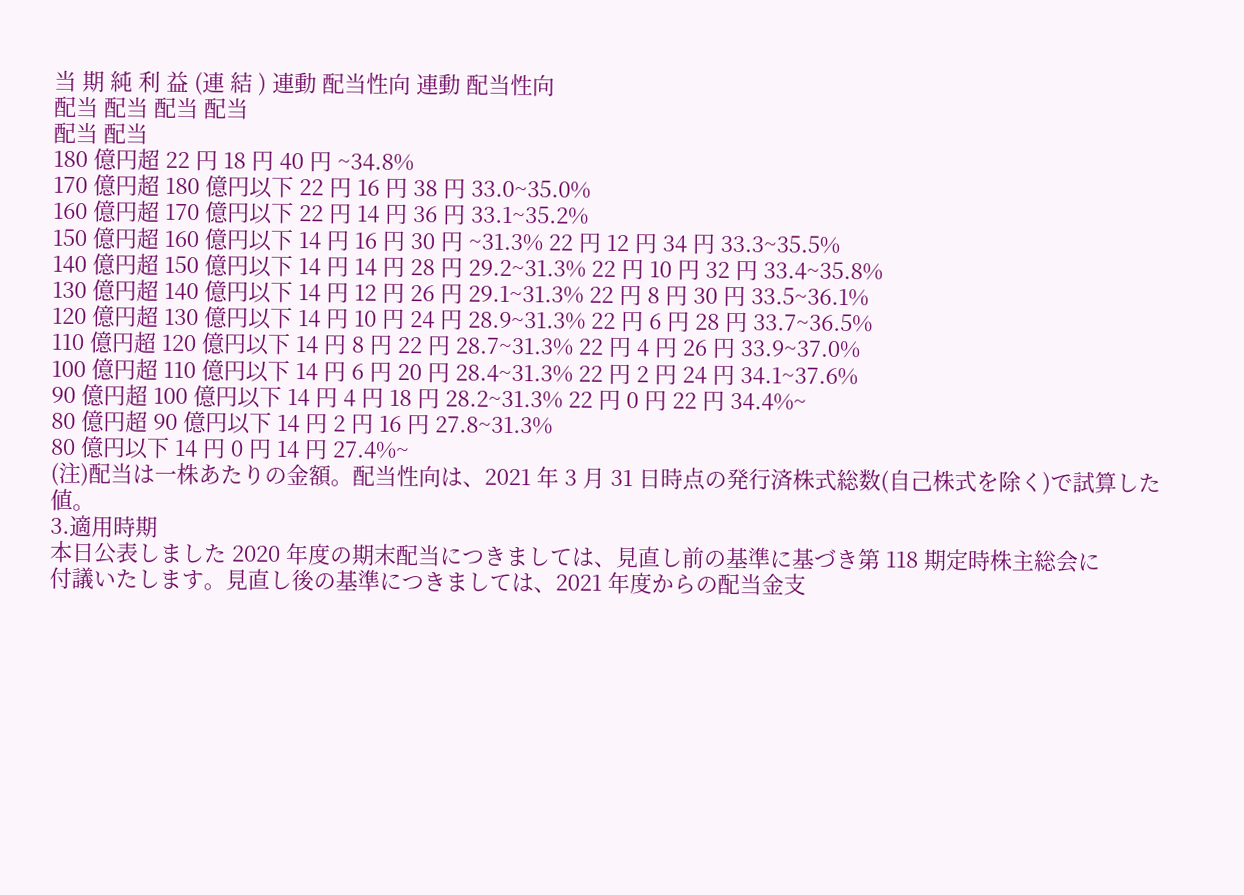当 期 純 利 益 (連 結 ) 連動 配当性向 連動 配当性向
配当 配当 配当 配当
配当 配当
180 億円超 22 円 18 円 40 円 ~34.8%
170 億円超 180 億円以下 22 円 16 円 38 円 33.0~35.0%
160 億円超 170 億円以下 22 円 14 円 36 円 33.1~35.2%
150 億円超 160 億円以下 14 円 16 円 30 円 ~31.3% 22 円 12 円 34 円 33.3~35.5%
140 億円超 150 億円以下 14 円 14 円 28 円 29.2~31.3% 22 円 10 円 32 円 33.4~35.8%
130 億円超 140 億円以下 14 円 12 円 26 円 29.1~31.3% 22 円 8 円 30 円 33.5~36.1%
120 億円超 130 億円以下 14 円 10 円 24 円 28.9~31.3% 22 円 6 円 28 円 33.7~36.5%
110 億円超 120 億円以下 14 円 8 円 22 円 28.7~31.3% 22 円 4 円 26 円 33.9~37.0%
100 億円超 110 億円以下 14 円 6 円 20 円 28.4~31.3% 22 円 2 円 24 円 34.1~37.6%
90 億円超 100 億円以下 14 円 4 円 18 円 28.2~31.3% 22 円 0 円 22 円 34.4%~
80 億円超 90 億円以下 14 円 2 円 16 円 27.8~31.3%
80 億円以下 14 円 0 円 14 円 27.4%~
(注)配当は一株あたりの金額。配当性向は、2021 年 3 月 31 日時点の発行済株式総数(自己株式を除く)で試算した値。
3.適用時期
本日公表しました 2020 年度の期末配当につきましては、見直し前の基準に基づき第 118 期定時株主総会に
付議いたします。見直し後の基準につきましては、2021 年度からの配当金支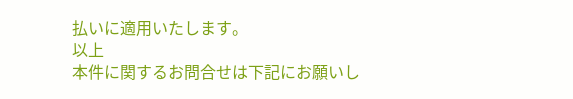払いに適用いたします。
以上
本件に関するお問合せは下記にお願いし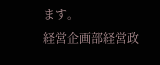ます。
経営企画部経営政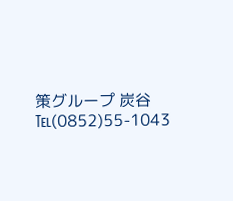策グループ 炭谷 ℡(0852)55-1043